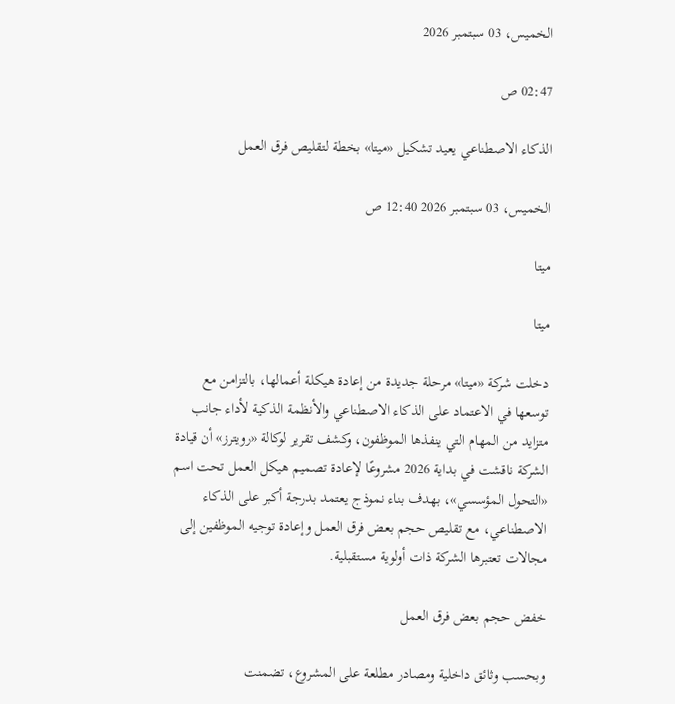الخميس، 03 سبتمبر 2026

02:47 ص

الذكاء الاصطناعي يعيد تشكيل «ميتا» بخطة لتقليص فرق العمل

الخميس، 03 سبتمبر 2026 12:40 ص

ميتا

ميتا

دخلت شركة «ميتا» مرحلة جديدة من إعادة هيكلة أعمالها، بالتزامن مع توسعها في الاعتماد على الذكاء الاصطناعي والأنظمة الذكية لأداء جانب متزايد من المهام التي ينفذها الموظفون، وكشف تقرير لوكالة «رويترز» أن قيادة الشركة ناقشت في بداية 2026 مشروعًا لإعادة تصميم هيكل العمل تحت اسم «التحول المؤسسي»، بهدف بناء نموذج يعتمد بدرجة أكبر على الذكاء الاصطناعي، مع تقليص حجم بعض فرق العمل وإعادة توجيه الموظفين إلى مجالات تعتبرها الشركة ذات أولوية مستقبلية.

خفض حجم بعض فرق العمل

وبحسب وثائق داخلية ومصادر مطلعة على المشروع، تضمنت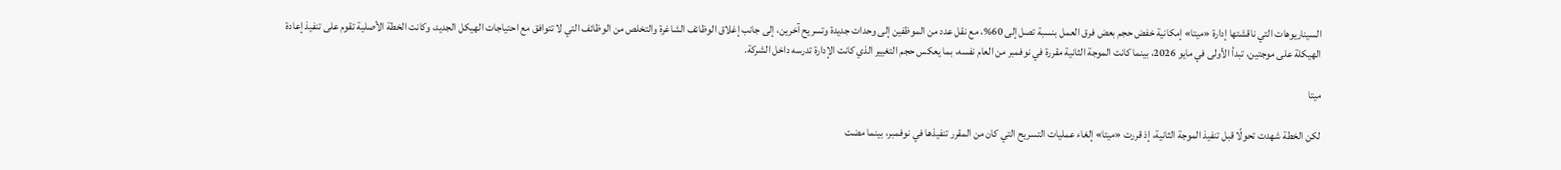السيناريوهات التي ناقشتها إدارة «ميتا» إمكانية خفض حجم بعض فرق العمل بنسبة تصل إلى 60%، مع نقل عدد من الموظفين إلى وحدات جديدة وتسريح آخرين، إلى جانب إغلاق الوظائف الشاغرة والتخلص من الوظائف التي لا تتوافق مع احتياجات الهيكل الجديد، وكانت الخطة الأصلية تقوم على تنفيذ إعادة الهيكلة على موجتين، تبدأ الأولى في مايو 2026، بينما كانت الموجة الثانية مقررة في نوفمبر من العام نفسه، بما يعكس حجم التغيير الذي كانت الإدارة تدرسه داخل الشركة.

ميتا

لكن الخطة شهدت تحولًا قبل تنفيذ الموجة الثانية، إذ قررت «ميتا» إلغاء عمليات التسريح التي كان من المقرر تنفيذها في نوفمبر، بينما مضت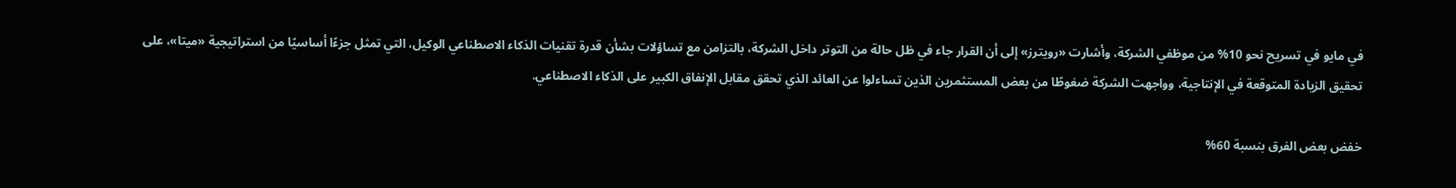في مايو في تسريح نحو 10% من موظفي الشركة، وأشارت «رويترز» إلى أن القرار جاء في ظل حالة من التوتر داخل الشركة، بالتزامن مع تساؤلات بشأن قدرة تقنيات الذكاء الاصطناعي الوكيل، التي تمثل جزءًا أساسيًا من استراتيجية «ميتا»، على تحقيق الزيادة المتوقعة في الإنتاجية، وواجهت الشركة ضغوطًا من بعض المستثمرين الذين تساءلوا عن العائد الذي تحقق مقابل الإنفاق الكبير على الذكاء الاصطناعي.

خفض بعض الفرق بنسبة 60%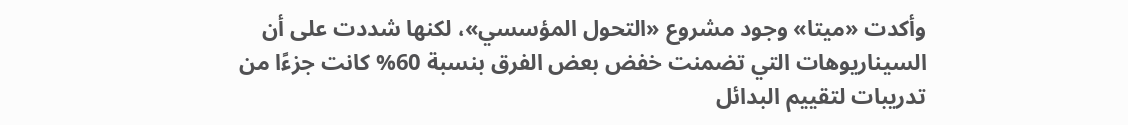وأكدت «ميتا» وجود مشروع «التحول المؤسسي»، لكنها شددت على أن السيناريوهات التي تضمنت خفض بعض الفرق بنسبة 60% كانت جزءًا من تدريبات لتقييم البدائل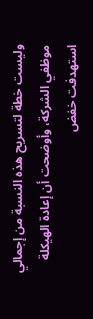وليست خطة لتسريح هذه النسبة من إجمالي موظفي الشركة، وأوضحت أن إعادة الهيكلة استهدفت خفض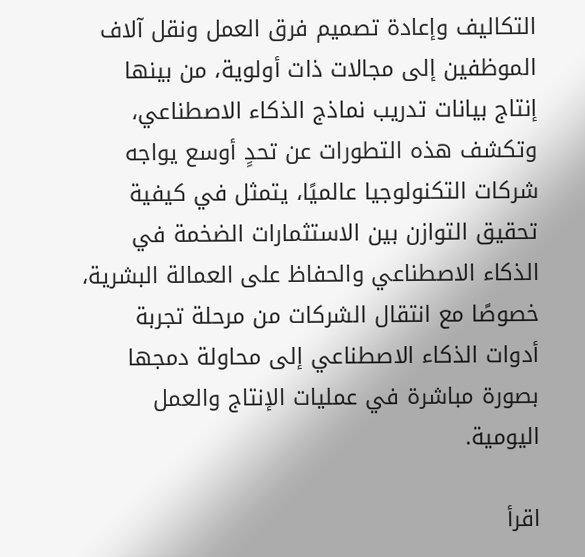التكاليف وإعادة تصميم فرق العمل ونقل آلاف الموظفين إلى مجالات ذات أولوية، من بينها إنتاج بيانات تدريب نماذج الذكاء الاصطناعي، وتكشف هذه التطورات عن تحدٍ أوسع يواجه شركات التكنولوجيا عالميًا، يتمثل في كيفية تحقيق التوازن بين الاستثمارات الضخمة في الذكاء الاصطناعي والحفاظ على العمالة البشرية، خصوصًا مع انتقال الشركات من مرحلة تجربة أدوات الذكاء الاصطناعي إلى محاولة دمجها بصورة مباشرة في عمليات الإنتاج والعمل اليومية.

اقرأ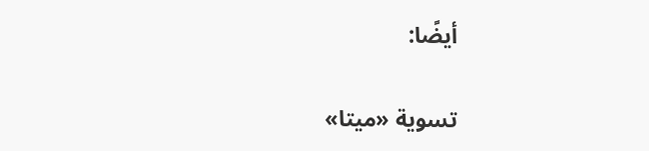أيضًا:

تسوية «ميتا»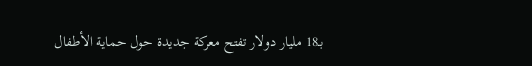بـ18 مليار دولار تفتح معركة جديدة حول حماية الأطفال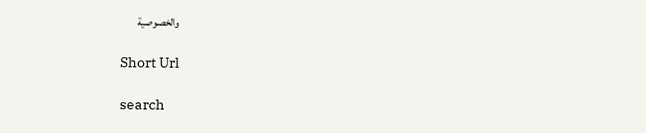والخصوصية

Short Url

search